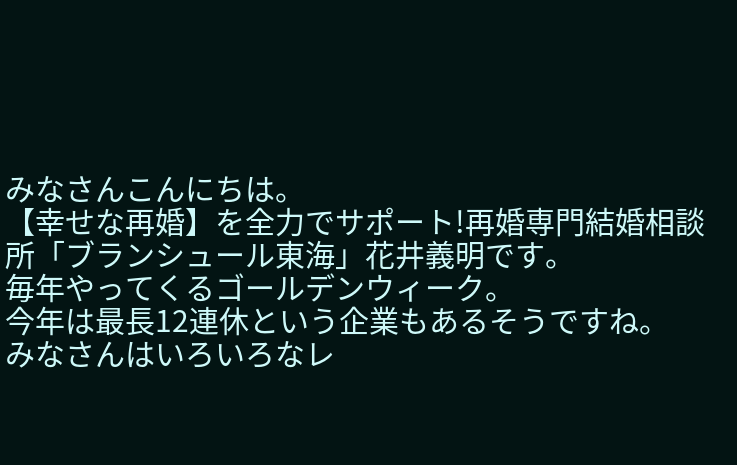みなさんこんにちは。
【幸せな再婚】を全力でサポート!再婚専門結婚相談所「ブランシュール東海」花井義明です。
毎年やってくるゴールデンウィーク。
今年は最長12連休という企業もあるそうですね。
みなさんはいろいろなレ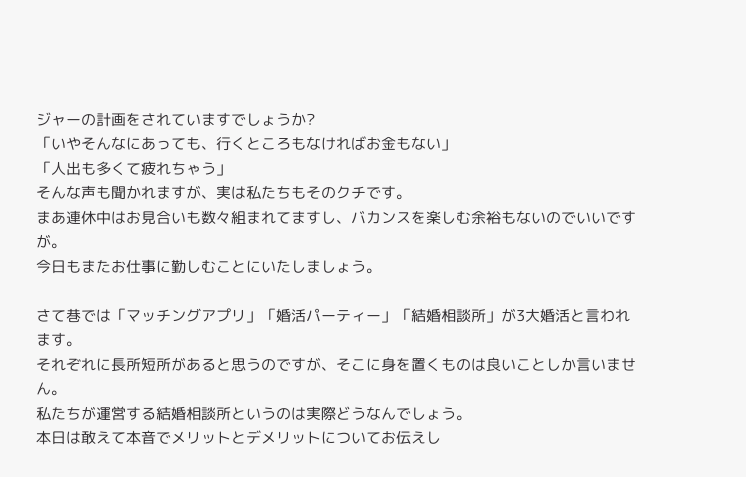ジャーの計画をされていますでしょうか?
「いやそんなにあっても、行くところもなければお金もない」
「人出も多くて疲れちゃう」
そんな声も聞かれますが、実は私たちもそのクチです。
まあ連休中はお見合いも数々組まれてますし、バカンスを楽しむ余裕もないのでいいですが。
今日もまたお仕事に勤しむことにいたしましょう。

さて巷では「マッチングアプリ」「婚活パーティー」「結婚相談所」が3大婚活と言われます。
それぞれに長所短所があると思うのですが、そこに身を置くものは良いことしか言いません。
私たちが運営する結婚相談所というのは実際どうなんでしょう。
本日は敢えて本音でメリットとデメリットについてお伝えし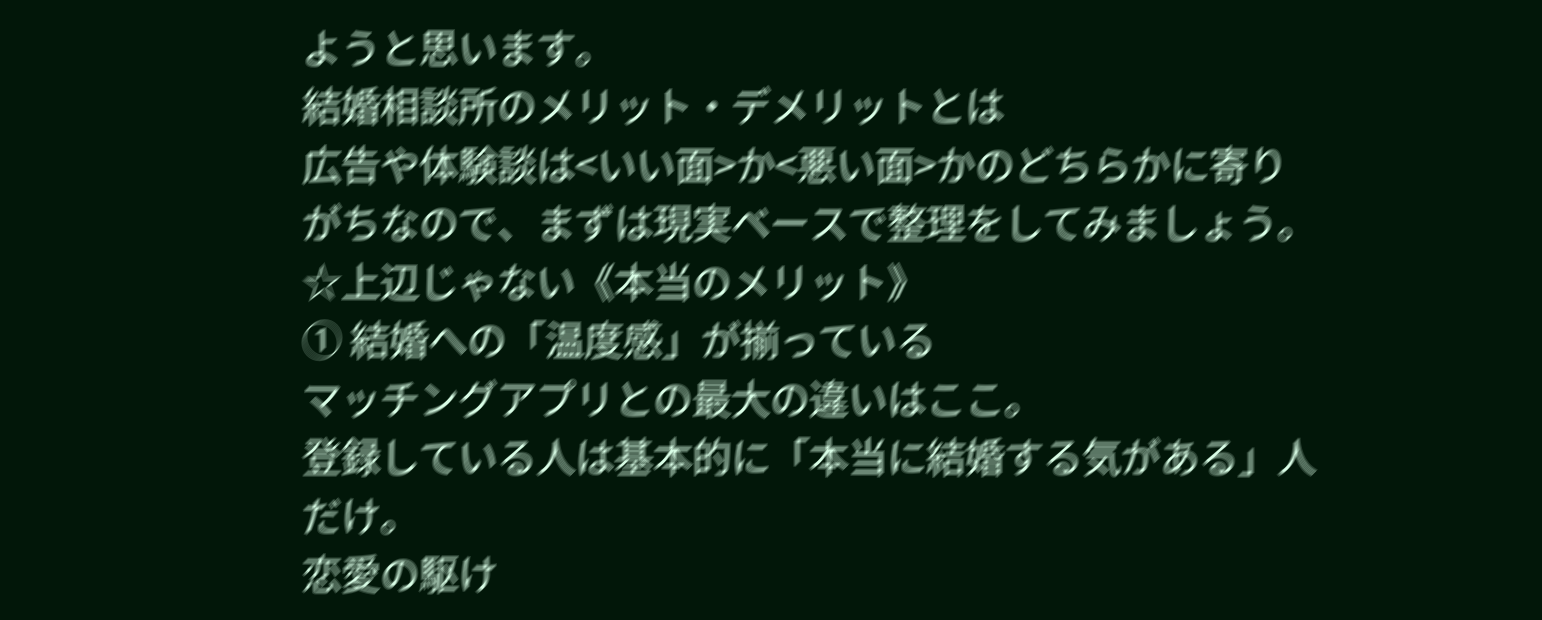ようと思います。
結婚相談所のメリット・デメリットとは
広告や体験談は<いい面>か<悪い面>かのどちらかに寄りがちなので、まずは現実ベースで整理をしてみましょう。
☆上辺じゃない《本当のメリット》
① 結婚への「温度感」が揃っている
マッチングアプリとの最大の違いはここ。
登録している人は基本的に「本当に結婚する気がある」人だけ。
恋愛の駆け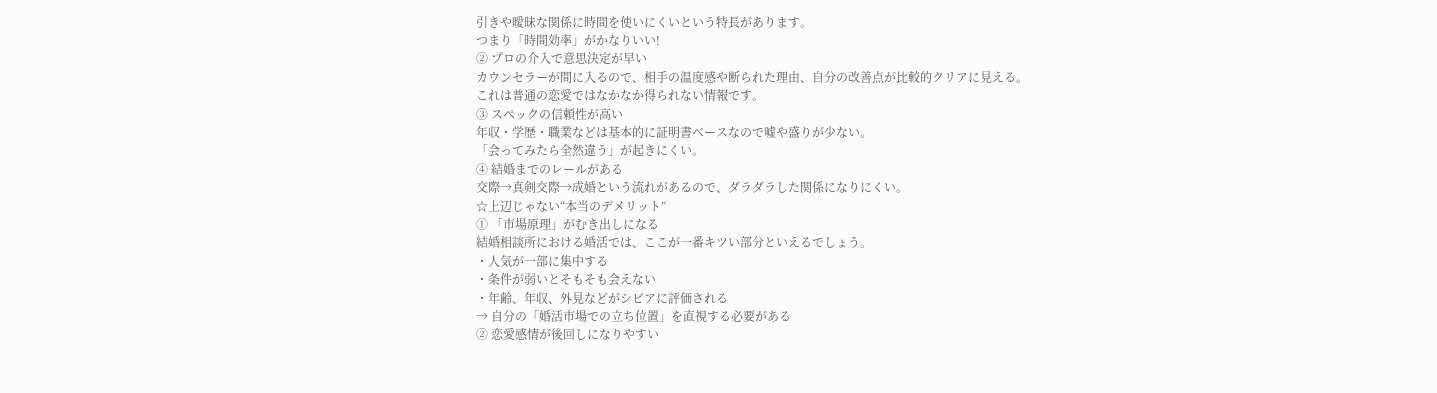引きや曖昧な関係に時間を使いにくいという特長があります。
つまり「時間効率」がかなりいい!
② プロの介入で意思決定が早い
カウンセラーが間に入るので、相手の温度感や断られた理由、自分の改善点が比較的クリアに見える。
これは普通の恋愛ではなかなか得られない情報です。
③ スペックの信頼性が高い
年収・学歴・職業などは基本的に証明書ベースなので嘘や盛りが少ない。
「会ってみたら全然違う」が起きにくい。
④ 結婚までのレールがある
交際→真剣交際→成婚という流れがあるので、ダラダラした関係になりにくい。
☆上辺じゃない“本当のデメリット”
① 「市場原理」がむき出しになる
結婚相談所における婚活では、ここが一番キツい部分といえるでしょう。
・人気が一部に集中する
・条件が弱いとそもそも会えない
・年齢、年収、外見などがシビアに評価される
→ 自分の「婚活市場での立ち位置」を直視する必要がある
② 恋愛感情が後回しになりやすい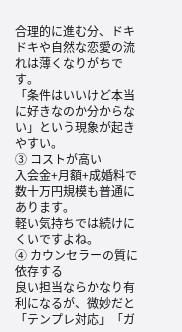合理的に進む分、ドキドキや自然な恋愛の流れは薄くなりがちです。
「条件はいいけど本当に好きなのか分からない」という現象が起きやすい。
③ コストが高い
入会金+月額+成婚料で数十万円規模も普通にあります。
軽い気持ちでは続けにくいですよね。
④ カウンセラーの質に依存する
良い担当ならかなり有利になるが、微妙だと「テンプレ対応」「ガ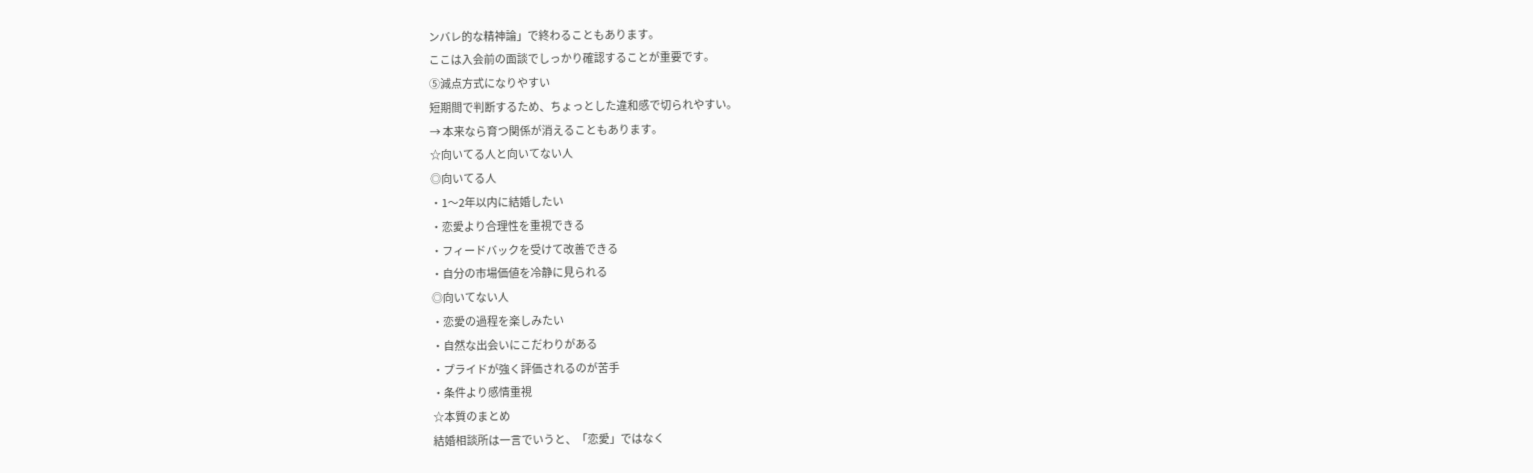ンバレ的な精神論」で終わることもあります。
ここは入会前の面談でしっかり確認することが重要です。
⑤減点方式になりやすい
短期間で判断するため、ちょっとした違和感で切られやすい。
→ 本来なら育つ関係が消えることもあります。
☆向いてる人と向いてない人
◎向いてる人
・1〜2年以内に結婚したい
・恋愛より合理性を重視できる
・フィードバックを受けて改善できる
・自分の市場価値を冷静に見られる
◎向いてない人
・恋愛の過程を楽しみたい
・自然な出会いにこだわりがある
・プライドが強く評価されるのが苦手
・条件より感情重視
☆本質のまとめ
結婚相談所は一言でいうと、「恋愛」ではなく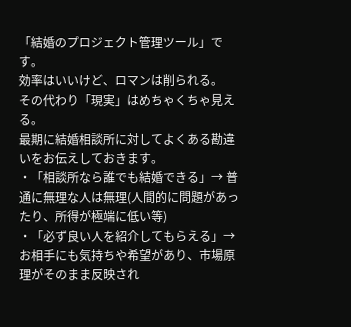「結婚のプロジェクト管理ツール」です。
効率はいいけど、ロマンは削られる。
その代わり「現実」はめちゃくちゃ見える。
最期に結婚相談所に対してよくある勘違いをお伝えしておきます。
・「相談所なら誰でも結婚できる」→ 普通に無理な人は無理(人間的に問題があったり、所得が極端に低い等)
・「必ず良い人を紹介してもらえる」→ お相手にも気持ちや希望があり、市場原理がそのまま反映され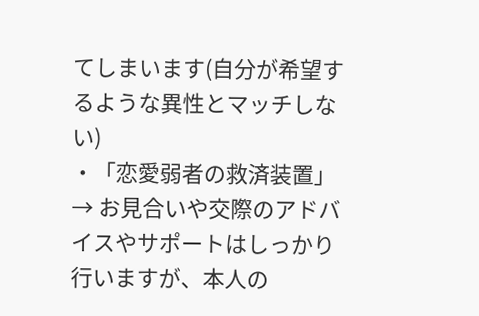てしまいます(自分が希望するような異性とマッチしない)
・「恋愛弱者の救済装置」→ お見合いや交際のアドバイスやサポートはしっかり行いますが、本人の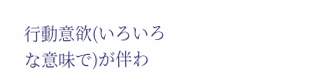行動意欲(いろいろな意味で)が伴わ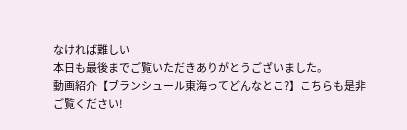なければ難しい
本日も最後までご覧いただきありがとうございました。
動画紹介【ブランシュール東海ってどんなとこ?】こちらも是非ご覧ください!